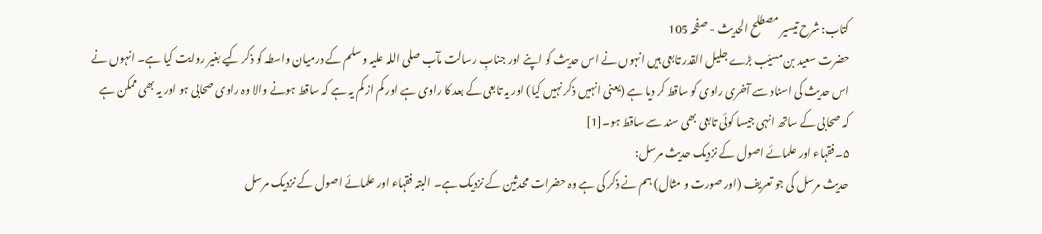کتاب: شرح تیسیر مصطلح الحدیث - صفحہ 105
حضرت سعید بن مسیّب بڑے جلیل القدر تابعی ہیں انہوں نے اس حدیث کو اپنے اور جنابِ رسالت مآب صلی اللہ علیہ وسلم کے درمیان واسطہ کو ذکر کیے بغیر روایت کیا ہے۔ انہوں نے اس حدیث کی اسناد سے آخری راوی کو ساقط کر دیا ہے (یعنی انہیں ذکر نہیں کیا) اور یہ تابعی کے بعد کا راوی ہے اور کم از کم یہ ہے کہ ساقط ہونے والا وہ راوی صحابی ہو اور یہ بھی ممکن ہے کہ صحابی کے ساتھ انہی جیسا کوئی تابعی بھی سند سے ساقط ہو۔[1]
۵۔فقہاء اور علمائے اصول کے نزدیک حدیث مرسل:
حدیث مرسل کی جو تعریف (اور صورت و مثال) ہم نے ذکر کی ہے وہ حضرات محدثین کے نزدیک ہے۔ البتہ فقہاء اور علمائے اصول کے نزدیک مرسل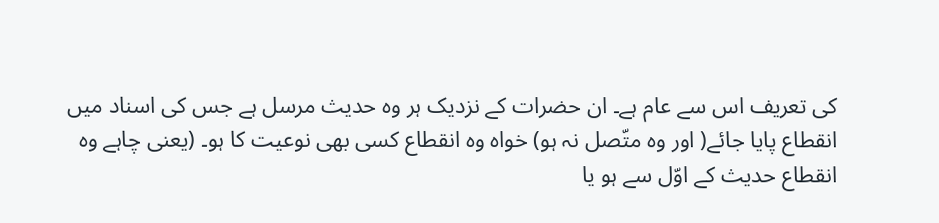کی تعریف اس سے عام ہے۔ ان حضرات کے نزدیک ہر وہ حدیث مرسل ہے جس کی اسناد میں انقطاع پایا جائے( اور وہ متّصل نہ ہو) خواہ وہ انقطاع کسی بھی نوعیت کا ہو۔ (یعنی چاہے وہ انقطاع حدیث کے اوّل سے ہو یا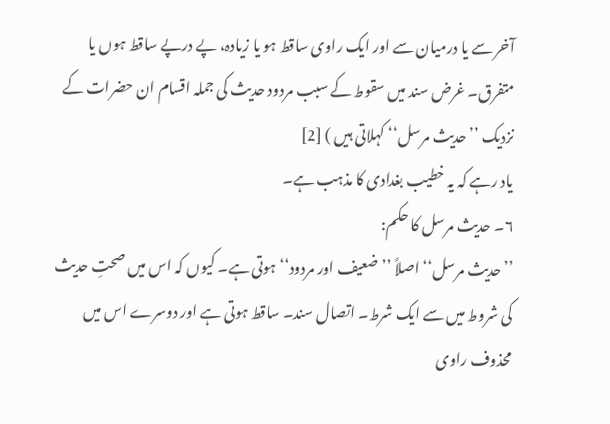آخر سے یا درمیان سے اور ایک راوی ساقط ہو یا زیادہ، پے درپے ساقط ہوں یا متفرق۔ غرض سند میں سقوط کے سبب مردود حدیث کی جملہ اقسام ان حضرات کے نزدیک ’’حدیث مرسل‘‘ کہلاتی ہیں ) [2]
یاد رہے کہ یہ خطیب بغدادی کا مذہب ہے۔
۶۔ حدیث مرسل کا حکم:
’’حدیث مرسل‘‘ اصلاً ’’ضعیف اور مردود‘‘ ہوتی ہے۔ کیوں کہ اس میں صحتِ حدیث کی شروط میں سے ایک شرط۔ اتصال سند۔ ساقط ہوتی ہے اور دوسرے اس میں محذوف راوی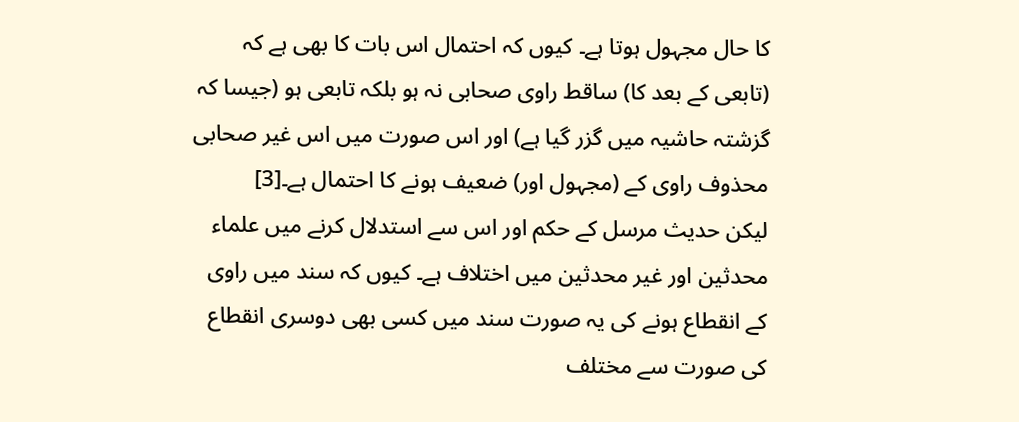کا حال مجہول ہوتا ہے۔ کیوں کہ احتمال اس بات کا بھی ہے کہ (تابعی کے بعد کا) ساقط راوی صحابی نہ ہو بلکہ تابعی ہو (جیسا کہ گزشتہ حاشیہ میں گزر گیا ہے) اور اس صورت میں اس غیر صحابی محذوف راوی کے (مجہول اور) ضعیف ہونے کا احتمال ہے۔[3]
لیکن حدیث مرسل کے حکم اور اس سے استدلال کرنے میں علماء محدثین اور غیر محدثین میں اختلاف ہے۔ کیوں کہ سند میں راوی کے انقطاع ہونے کی یہ صورت سند میں کسی بھی دوسری انقطاع کی صورت سے مختلف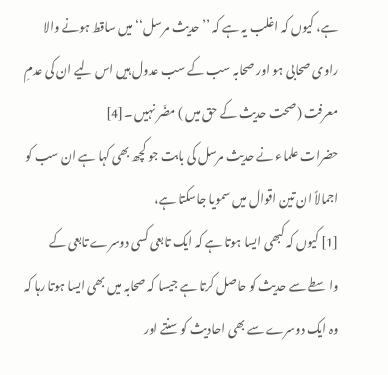ہے، کیوں کہ اغلب یہ ہے کہ ’’حدیث مرسل‘‘ میں ساقط ہونے والا راوی صحابی ہو اور صحابہ سب کے سب عدول ہیں اس لیے ان کی عدمِ معرفت (صحت حدیث کے حق میں ) مضّر نہیں ۔[4]
حضرات علماء نے حدیث مرسل کی بابت جو کچھ بھی کہا ہے ان سب کو اجمالاً ان تین اقوال میں سمویا جاسکتا ہے،
[1] کیوں کہ کبھی ایسا ہوتا ہے کہ ایک تابعی کسی دوسرے تابعی کے واسطے سے حدیث کو حاصل کرتا ہے جیسا کہ صحابہ میں بھی ایسا ہوتا رہا کہ وہ ایک دوسرے سے بھی احادیث کو سنتے اور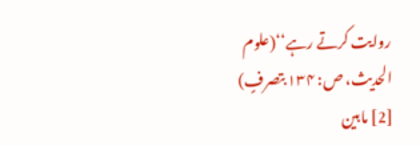روایت کرتے رہے‘‘(علوم الحدیث، ص: ۱۳۴ بتصرفٍ)
[2] مابین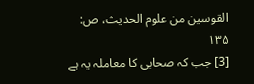القوسین من علوم الحدیث، ص: ۱۳۵
[3] جب کہ صحابی کا معاملہ یہ ہے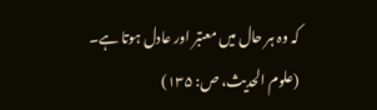کہ وہ ہر حال میں معتبر اور عادل ہوتا ہے۔ (علوم الحدیث، ص: ۱۳۵)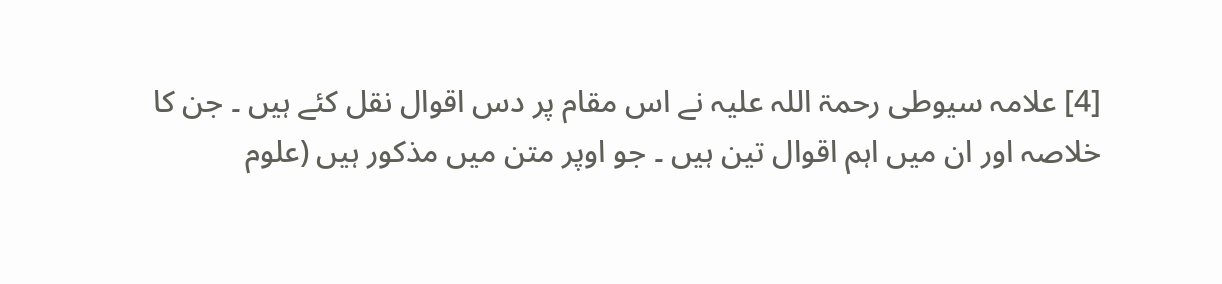[4] علامہ سیوطی رحمۃ اللہ علیہ نے اس مقام پر دس اقوال نقل کئے ہیں ۔ جن کا خلاصہ اور ان میں اہم اقوال تین ہیں ۔ جو اوپر متن میں مذکور ہیں (علوم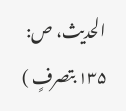الحدیث، ص: ۱۳۵ بتصرفٍ )